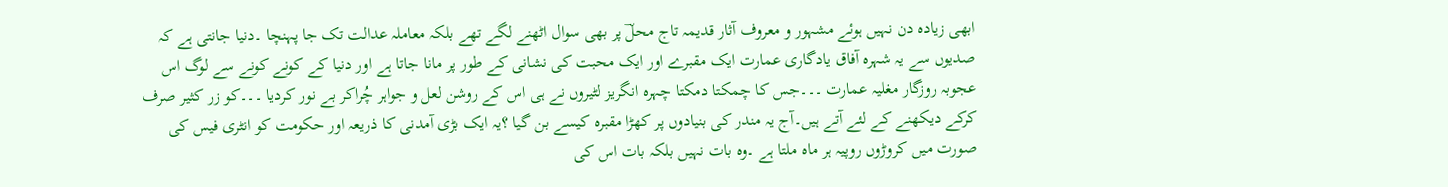ابھی زیادہ دن نہیں ہوئے مشہور و معروف آثار قدیمہ تاج محلؔ پر بھی سوال اٹھنے لگے تھے بلکہ معاملہ عدالت تک جا پہنچا ۔دنیا جانتی ہے کہ صدیوں سے یہ شہرہ آفاق یادگاری عمارت ایک مقبرے اور ایک محبت کی نشانی کے طور پر مانا جاتا ہے اور دنیا کے کونے کونے سے لوگ اس عجوبہ روزگار مغلیہ عمارت ۔۔۔جس کا چمکتا دمکتا چہرہ انگریز لٹیروں نے ہی اس کے روشن لعل و جواہر چُراکر بے نور کردیا ۔۔۔کو زر کثیر صرف کرکے دیکھنے کے لئے آتے ہیں۔آج یہ مندر کی بنیادوں پر کھڑا مقبرہ کیسے بن گیا ؟یہ ایک بڑی آمدنی کا ذریعہ اور حکومت کو انٹری فیس کی صورت میں کروڑوں روپیہ ہر ماہ ملتا ہے ۔وہ بات نہیں بلکہ بات اس کی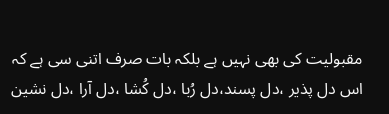مقبولیت کی بھی نہیں ہے بلکہ بات صرف اتنی سی ہے کہ اس دل پذیر ،دل پسند،دل رُبا ،دل کُشا ،دل آرا ،دل نشین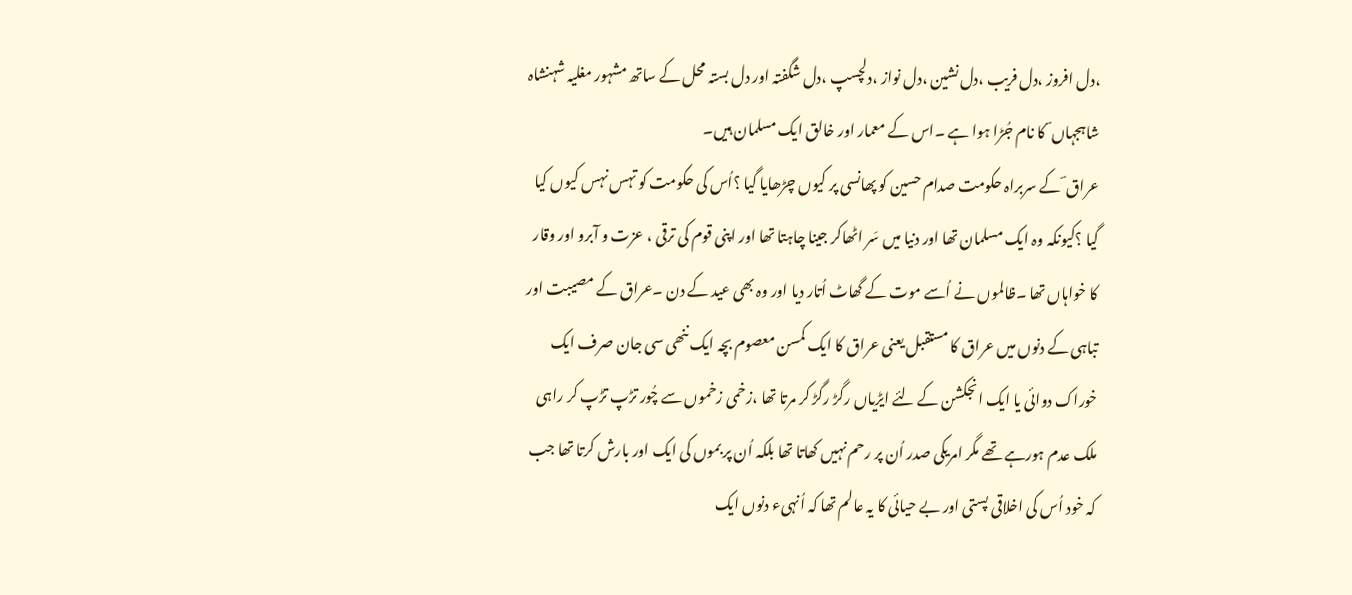،دل افروز ،دل فریب ،دل نشین ،دل نواز ،دلچسپ ،دل شگفتہ اور دل بستہ محل کے ساتھ مشہور مغلیہ شہنشاہ شاہجہاں ؔ کا نام جُڑا ہوا ہے ۔اس کے معمار اور خالق ایک مسلمان ہیں۔
عراق ؔ کے سربراہ حکومت صدام حسین کو پھانسی پر کیوں چڑھایا گیا ؟اُس کی حکومت کو تہس نہس کیوں کیا گیا ؟کیونکہ وہ ایک مسلمان تھا اور دنیا میں سَر اٹھاکر جینا چاہتا تھا اور اپنی قوم کی ترقی ، عزت و آبرو اور وقار کا خواہاں تھا ۔ظالموں نے اُسے موت کے گھاٹ اُتار دیا اور وہ بھی عید کے دن ۔عراق کے مصیبت اور تباہی کے دنوں میں عراق کا مستقبل یعنی عراق کا ایک کمسن معصوم بچہ ایک ننھی سی جان صرف ایک خوراک دوائی یا ایک انجکشن کے لئے ایڑیاں رگڑ رگڑ کر مرتا تھا ،زخمی زخموں سے چُور تڑپ تڑپ کر راہی ملک عدم ہورہے تھے مگر امریکی صدر اُن پر رحم نہیں کھاتا تھا بلکہ اُن پر بموں کی ایک اور بارش کرتا تھا جب کہ خود اُس کی اخلاقی پستی اور بے حیائی کا یہ عالم تھا کہ اُنہیء دنوں ایک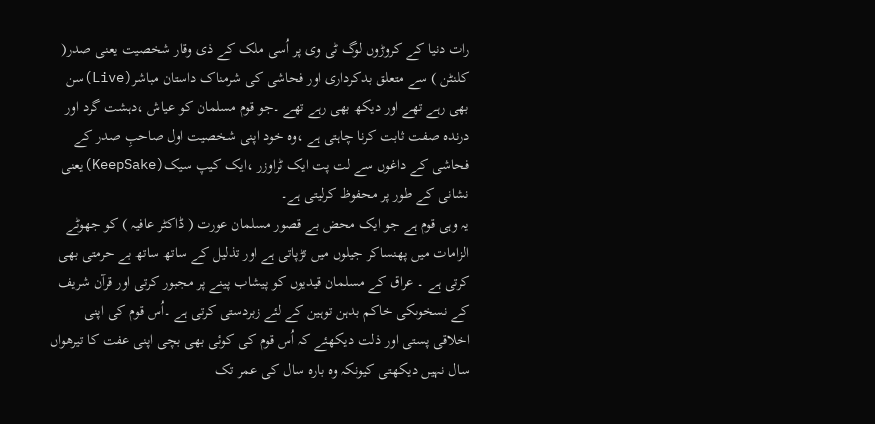رات دنیا کے کروڑوں لوگ ٹی وی پر اُسی ملک کے ذی وقار شخصیت یعنی صدر( کلنٹن ) سے متعلق بدکرداری اور فحاشی کی شرمناک داستان مباشر(Live)سن بھی رہے تھے اور دیکھ بھی رہے تھے ۔جو قوم مسلمان کو عیاش ،دہشت گرد اور درندہ صفت ثابت کرنا چاہتی ہے ،وہ خود اپنی شخصیت اول صاحبِ صدر کے فحاشی کے داغوں سے لت پت ایک ٹراوزر ،ایک کیپ سیک(KeepSake)یعنی نشانی کے طور پر محفوظ کرلیتی ہے۔
یہ وہی قوم ہے جو ایک محض بے قصور مسلمان عورت ( ڈاکٹر عافیہ ) کو جھوٹے الزامات میں پھنساکر جیلوں میں تڑپاتی ہے اور تذلیل کے ساتھ ساتھ بے حرمتی بھی کرتی ہے ۔ عراق کے مسلمان قیدیوں کو پیشاب پینے پر مجبور کرتی اور قرآن شریف کے نسخوںکی خاکم بدہن توہین کے لئے زبردستی کرتی ہے ۔اُس قوم کی اپنی اخلاقی پستی اور ذلت دیکھئے کہ اُس قوم کی کوئی بھی بچی اپنی عفت کا تیرھواں سال نہیں دیکھتی کیونکہ وہ بارہ سال کی عمر تک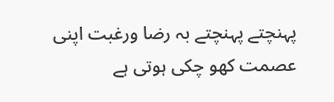پہنچتے پہنچتے بہ رضا ورغبت اپنی عصمت کھو چکی ہوتی ہے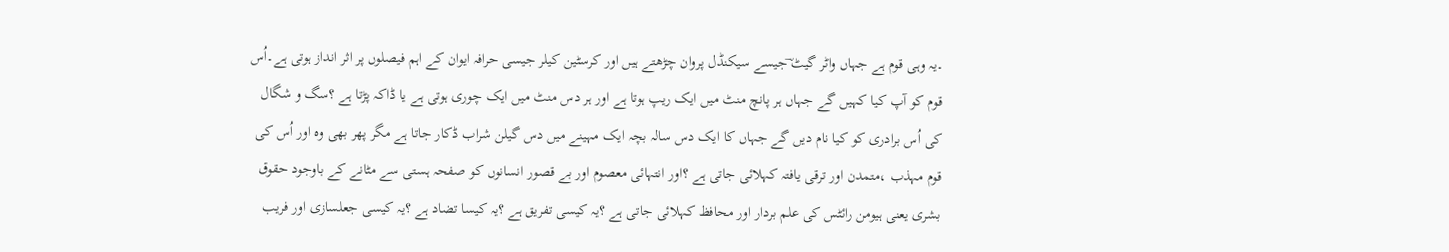۔یہ وہی قوم ہے جہاں واٹر گیٹ ؔجیسے سیکنڈل پروان چڑھتے ہیں اور کرسٹین کیلر جیسی حرافہ ایوان کے اہم فیصلوں پر اثر انداز ہوتی ہے۔اُس قوم کو آپ کیا کہیں گے جہاں ہر پانچ منٹ میں ایک ریپ ہوتا ہے اور ہر دس منٹ میں ایک چوری ہوتی ہے یا ڈاکہ پڑتا ہے ؟سگ و شگال کی اُس برادری کو کیا نام دیں گے جہاں کا ایک دس سالہ بچہ ایک مہینے میں دس گیلن شراب ڈکار جاتا ہے مگر پھر بھی وہ اور اُس کی قوم مہذب ،متمدن اور ترقی یافتہ کہلائی جاتی ہے ؟اور انتہائی معصوم اور بے قصور انسانوں کو صفحہ ہستی سے مٹانے کے باوجود حقوق بشری یعنی ہیومن رائٹس کی علم بردار اور محافظ کہلائی جاتی ہے ؟یہ کیسی تفریق ہے ؟یہ کیسا تضاد ہے ؟یہ کیسی جعلسازی اور فریب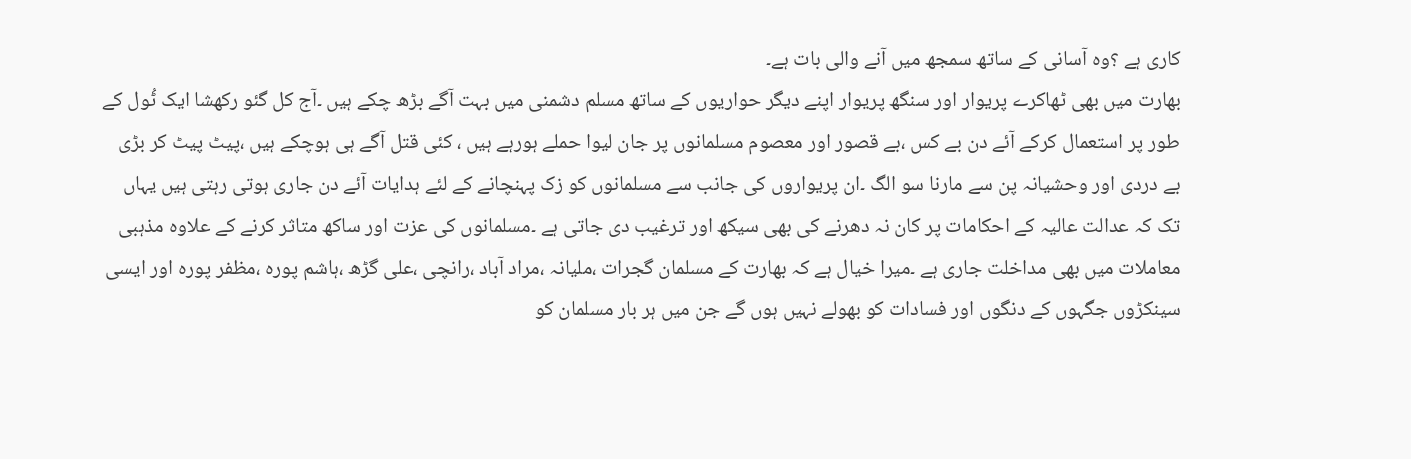کاری ہے ؟وہ آسانی کے ساتھ سمجھ میں آنے والی بات ہے۔
بھارت میں بھی ٹھاکرے پریوار اور سنگھ پریوار اپنے دیگر حواریوں کے ساتھ مسلم دشمنی میں بہت آگے بڑھ چکے ہیں ۔آج کل گئو رکھشا ایک ٹُول کے طور پر استعمال کرکے آئے دن بے کس ،بے قصور اور معصوم مسلمانوں پر جان لیوا حملے ہورہے ہیں ، کئی قتل آگے ہی ہوچکے ہیں ،پیٹ پیٹ کر بڑی بے دردی اور وحشیانہ پن سے مارنا سو الگ ۔ان پریواروں کی جانب سے مسلمانوں کو زک پہنچانے کے لئے ہدایات آئے دن جاری ہوتی رہتی ہیں یہاں تک کہ عدالت عالیہ کے احکامات پر کان نہ دھرنے کی بھی سیکھ اور ترغیب دی جاتی ہے ۔مسلمانوں کی عزت اور ساکھ متاثر کرنے کے علاوہ مذہبی معاملات میں بھی مداخلت جاری ہے ۔میرا خیال ہے کہ بھارت کے مسلمان گجرات ،ملیانہ ،مراد آباد ،رانچی ،علی گڑھ ،ہاشم پورہ ،مظفر پورہ اور ایسی سینکڑوں جگہوں کے دنگوں اور فسادات کو بھولے نہیں ہوں گے جن میں ہر بار مسلمان کو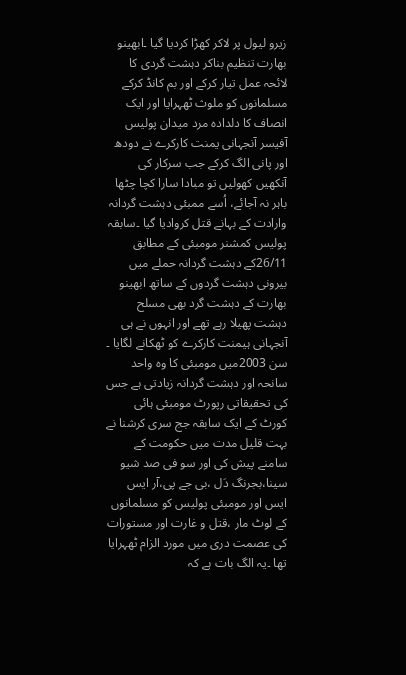زیرو لیول پر لاکر کھڑا کردیا گیا ۔ابھینو بھارت تنظیم بناکر دہشت گردی کا لائحہ عمل تیار کرکے اور بم کانڈ کرکے مسلمانوں کو ملوث ٹھہرایا اور ایک انصاف کا دلدادہ مرد میدان پولیس آفیسر آنجہانی یمنت کارکرے نے دودھ اور پانی الگ کرکے جب سرکار کی آنکھیں کھولیں تو مبادا سارا کچا چٹھا باہر نہ آجائے، اُسے ممبئی دہشت گردانہ وارادت کے بہانے قتل کروادیا گیا ۔سابقہ پولیس کمشنر مومبئی کے مطابق 26/11کے دہشت گردانہ حملے میں بیرونی دہشت گردوں کے ساتھ ابھینو بھارت کے دہشت گرد بھی مسلح دہشت پھیلا رہے تھے اور انہوں نے ہی آنجہانی ہیمنت کارکرے کو ٹھکانے لگایا ۔
سن 2003میں مومبئی کا وہ واحد سانحہ اور دہشت گردانہ زیادتی ہے جس کی تحقیقاتی رپورٹ مومبئی ہائی کورٹ کے ایک سابقہ جج سری کرشنا نے بہت قلیل مدت میں حکومت کے سامنے پیش کی اور سو فی صد شیو سینا،بجرنگ دَل ،بی جے پی،آر ایس ایس اور مومبئی پولیس کو مسلمانوں کے لوٹ مار ،قتل و غارت اور مستورات کی عصمت دری میں مورد الزام ٹھہرایا تھا ۔یہ الگ بات ہے کہ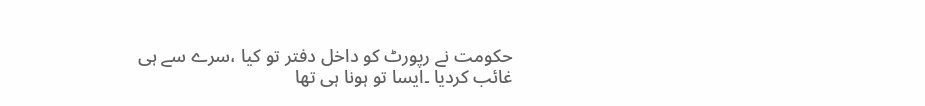حکومت نے رپورٹ کو داخل دفتر تو کیا ،سرے سے ہی غائب کردیا ۔ایسا تو ہونا ہی تھا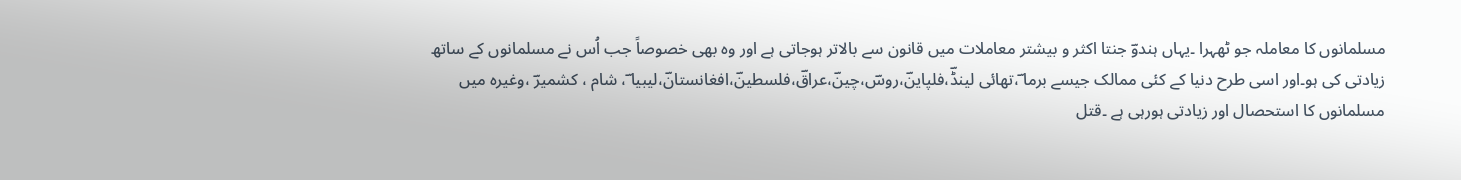مسلمانوں کا معاملہ جو ٹھہرا ۔یہاں ہندوؔ جنتا اکثر و بیشتر معاملات میں قانون سے بالاتر ہوجاتی ہے اور وہ بھی خصوصاً جب اُس نے مسلمانوں کے ساتھ زیادتی کی ہو۔اور اسی طرح دنیا کے کئی ممالک جیسے برما ؔ،تھائی لینڈؔ،فلپاینؔ،روسؔ،چینؔ،عراقؔ،فلسطینؔ،افغانستانؔ،لیبیا ؔ، شام ، کشمیرؔ ،وغیرہ میں مسلمانوں کا استحصال اور زیادتی ہورہی ہے ۔قتل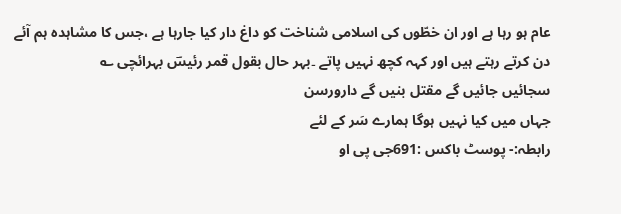عام ہو رہا ہے اور ان خطّوں کی اسلامی شناخت کو داغ دار کیا جارہا ہے ،جس کا مشاہدہ ہم آئے دن کرتے رہتے ہیں اور کہہ کچھ نہیں پاتے ۔بہر حال بقول قمر رئیسؔ بہرائچی ؎
سجائیں جائیں گے مقتل بنیں گے دارورسن
جہاں میں کیا نہیں ہوگا ہمارے سَر کے لئے
رابطہ:- پوسٹ باکس :691جی پی او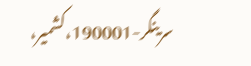سرینگر-190001،کشمیر،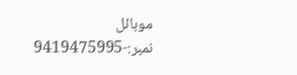موبائل نمبر:-9419475995